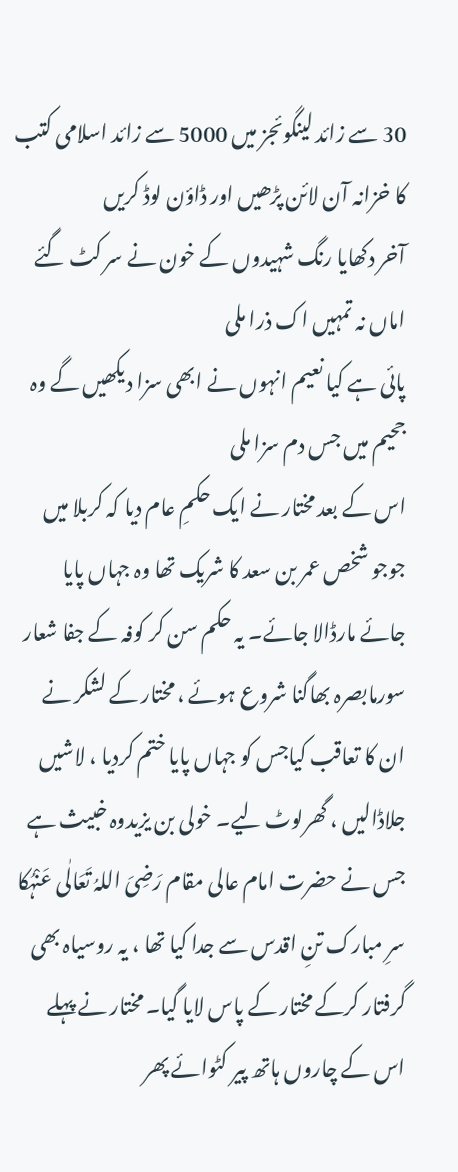30 سے زائد لینگوئجز میں 5000 سے زائد اسلامی کتب کا خزانہ آن لائن پڑھیں اور ڈاؤن لوڈ کریں
آخر دکھایا رنگ شہیدوں کے خون نے سر کٹ گئے اماں نہ تمہیں اک ذرا ملی
پائی ہے کیا نعیم انہوں نے ابھی سزا دیکھیں گے وہ جحیم میں جس دم سزا ملی
اس کے بعد مختار نے ایک حکمِ عام دیا کہ کربلا میں جوجو شخص عمر بن سعد کا شریک تھا وہ جہاں پایا جائے مارڈالا جائے۔ یہ حکم سن کر کوفہ کے جفا شعار سورمابصرہ بھاگنا شروع ہوئے ، مختار کے لشکر نے ان کا تعاقب کیاجس کو جہاں پایا ختم کردیا ، لاشیں جلاڈالیں ، گھرلوٹ لیے۔ خولی بن یزیدوہ خبیث ہے جس نے حضرت امام عالی مقام رَضِیَ اللہُ تَعَالٰی عَنْہُکا سرِ مبارک تنِ اقدس سے جدا کیا تھا ، یہ روسیاہ بھی گرفتار کرکے مختار کے پاس لایا گیا۔ مختار نے پہلے اس کے چاروں ہاتھ پیر کٹوائے پھر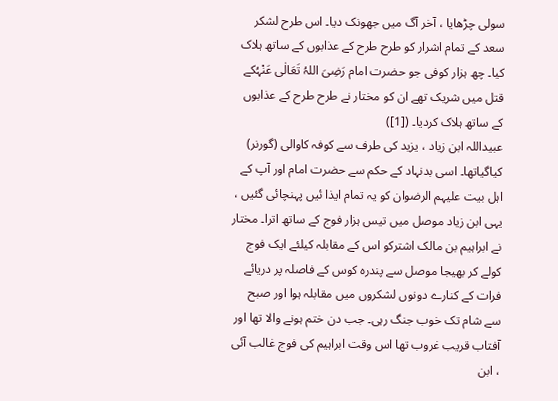سولی چڑھایا ، آخر آگ میں جھونک دیا۔ اس طرح لشکر سعد کے تمام اشرار کو طرح طرح کے عذابوں کے ساتھ ہلاک کیا۔ چھ ہزار کوفی جو حضرت امام رَضِیَ اللہُ تَعَالٰی عَنْہُکے قتل میں شریک تھے ان کو مختار نے طرح طرح کے عذابوں کے ساتھ ہلاک کردیا۔ ([1])
عبیداللہ ابن زیاد ، یزید کی طرف سے کوفہ کاوالی (گورنر) کیاگیاتھا۔ اسی بدنہاد کے حکم سے حضرت امام اور آپ کے اہل بیت علیہم الرضوان کو یہ تمام ایذا ئیں پہنچائی گئیں ، یہی ابن زیاد موصل میں تیس ہزار فوج کے ساتھ اترا۔ مختار نے ابراہیم بن مالک اشترکو اس کے مقابلہ کیلئے ایک فوج کولے کر بھیجا موصل سے پندرہ کوس کے فاصلہ پر دریائے فرات کے کنارے دونوں لشکروں میں مقابلہ ہوا اور صبح سے شام تک خوب جنگ رہی۔ جب دن ختم ہونے والا تھا اور آفتاب قریب غروب تھا اس وقت ابراہیم کی فوج غالب آئی ، ابن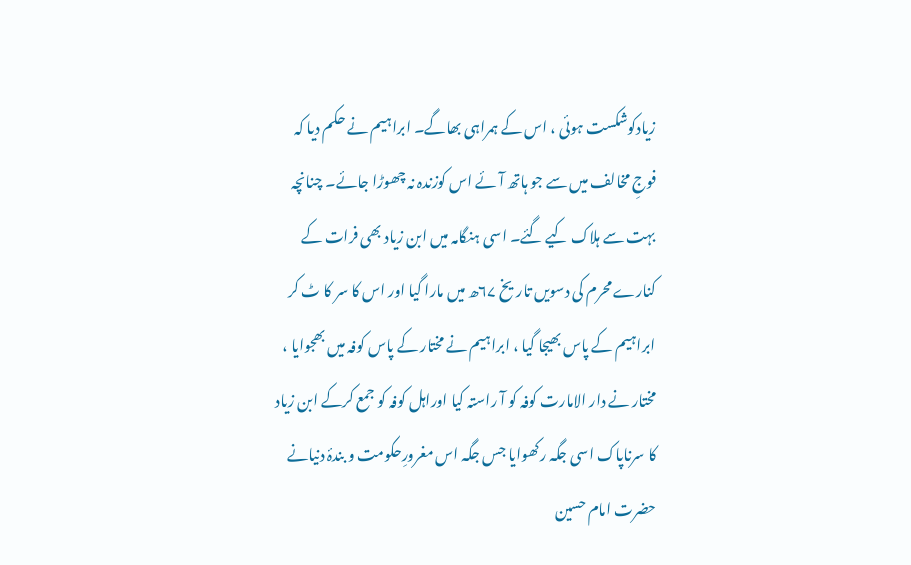زیادکوشکست ہوئی ، اس کے ہمراہی بھاگے۔ ابراہیم نے حکم دیا کہ فوجِ مخالف میں سے جو ہاتھ آئے اس کوزندہ نہ چھوڑا جائے۔ چنانچہ بہت سے ہلاک کیے گئے۔ اسی ہنگامہ میں ابن زیاد بھی فرات کے کنارے محرم کی دسویں تاریخ ۶۷ھ میں مارا گیا اور اس کا سر کا ٹ کر ابراہیم کے پاس بھیجا گیا ، ابراہیم نے مختار کے پاس کوفہ میں بھجوایا ، مختار نے دار الامارت کوفہ کو آ راستہ کیا اوراہل کوفہ کو جمع کرکے ابن زیاد کا سرناپاک اسی جگہ رکھوایا جس جگہ اس مغرورِحکومت و بندۂ دنیانے حضرت امام حسین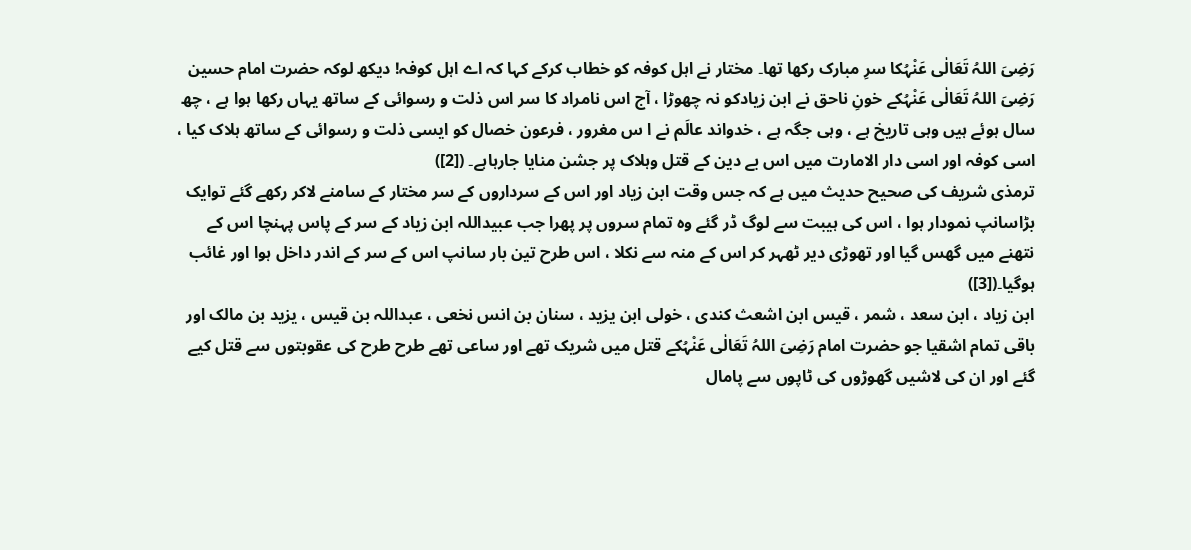رَضِیَ اللہُ تَعَالٰی عَنْہُکا سرِ مبارک رکھا تھا۔ مختار نے اہل کوفہ کو خطاب کرکے کہا کہ اے اہل کوفہ! دیکھ لوکہ حضرت امام حسین رَضِیَ اللہُ تَعَالٰی عَنْہُکے خونِ ناحق نے ابن زیادکو نہ چھوڑا ، آج اس نامراد کا سر اس ذلت و رسوائی کے ساتھ یہاں رکھا ہوا ہے ، چھ سال ہوئے ہیں وہی تاریخ ہے ، وہی جگہ ہے ، خدواند عالَم نے ا س مغرور ، فرعون خصال کو ایسی ذلت و رسوائی کے ساتھ ہلاک کیا ، اسی کوفہ اور اسی دار الامارت میں اس بے دین کے قتل وہلاک پر جشن منایا جارہاہے۔ ([2])
ترمذی شریف کی صحیح حدیث میں ہے کہ جس وقت ابن زیاد اور اس کے سرداروں کے سر مختار کے سامنے لاکر رکھے گئے توایک بڑاسانپ نمودار ہوا ، اس کی ہیبت سے لوگ ڈر گئے وہ تمام سروں پر پھرا جب عبیداللہ ابن زیاد کے سر کے پاس پہنچا اس کے نتھنے میں گھس گیا اور تھوڑی دیر ٹھہر کر اس کے منہ سے نکلا ، اس طرح تین بار سانپ اس کے سر کے اندر داخل ہوا اور غائب ہوگیا۔([3])
ابن زیاد ، ابن سعد ، شمر ، قیس ابن اشعث کندی ، خولی ابن یزید ، سنان بن انس نخعی ، عبداللہ بن قیس ، یزید بن مالک اور باقی تمام اشقیا جو حضرت امام رَضِیَ اللہُ تَعَالٰی عَنْہُکے قتل میں شریک تھے اور ساعی تھے طرح طرح کی عقوبتوں سے قتل کیے گئے اور ان کی لاشیں گھوڑوں کی ٹاپوں سے پامال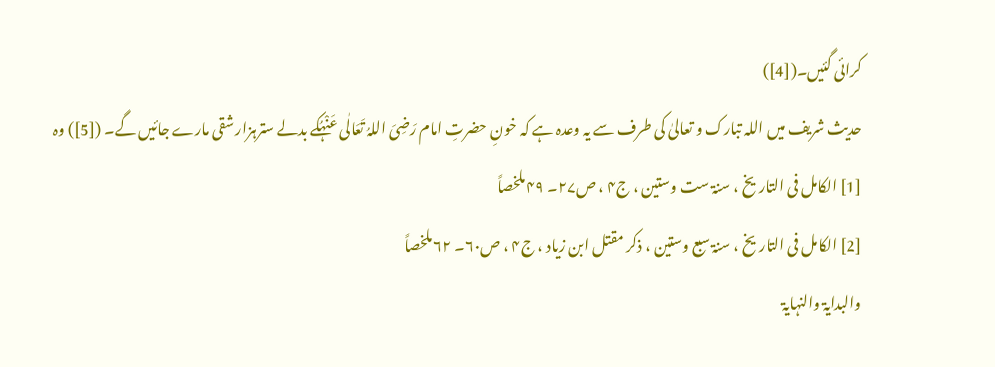کرائی گئیں۔([4])
حدیث شریف میں اللہ تبارک و تعالیٰ کی طرف سے یہ وعدہ ہے کہ خونِ حضرتِ امام رَضِیَ اللہُ تَعَالٰی عَنْہُکے بدلے سترہزار شقی مارے جائیں گے۔ ([5]) وہ
[1] الکامل فی التاریخ ، سنۃ ست وستین ، ج۴ ، ص۲۷۔ ۴۹ملخصاً
[2] الکامل فی التاریخ ، سنۃ سبع وستین ، ذکر مقتل ابن زیاد ، ج۴ ، ص۶۰۔ ۶۲ملخصاً
والبدایۃ والنہایۃ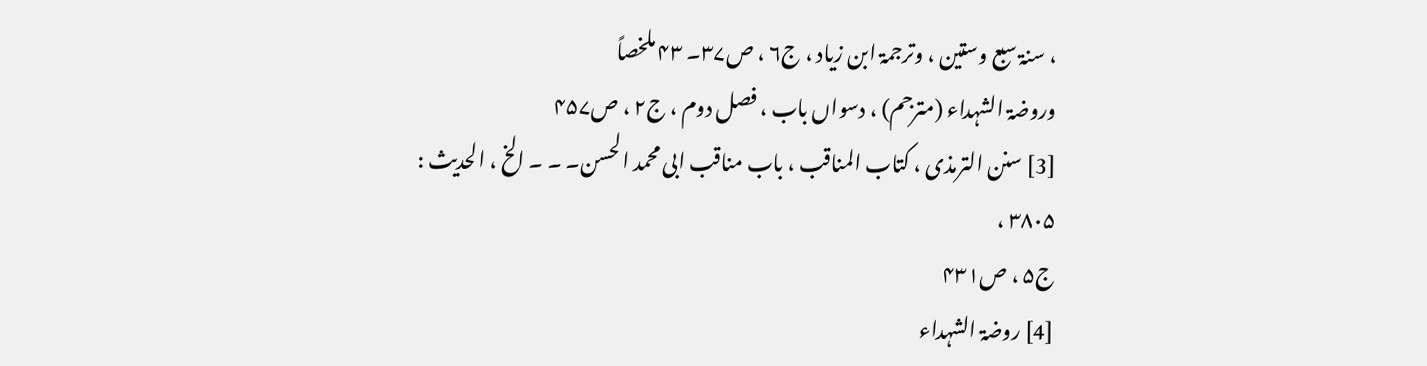، سنۃ سبع وستین ، وترجمۃ ابن زیاد ، ج۶ ، ص۳۷۔ ۴۳ ملخصاً
وروضۃ الشہداء (مترجم) ، دسواں باب ، فصل دوم ، ج۲ ، ص۴۵۷
[3] سنن الترمذی ، کتاب المناقب ، باب مناقب ابی محمد الحسن۔ ۔ ۔ الخ ، الحدیث : ۳۸۰۵ ،
ج۵ ، ص۴۳۱
[4] روضۃ الشہداء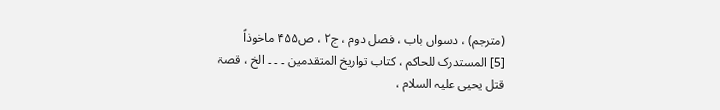(مترجم) ، دسواں باب ، فصل دوم ، ج۲ ، ص۴۵۵ ماخوذاً
[5] المستدرک للحاکم ، کتاب تواریخ المتقدمین ۔ ۔ ۔ الخ ، قصۃ قتل یحیی علیہ السلام ،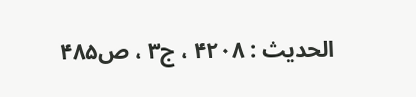الحدیث : ۴۲۰۸ ، ج۳ ، ص۴۸۵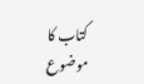کتاب کا موضوع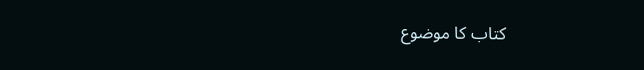کتاب کا موضوع